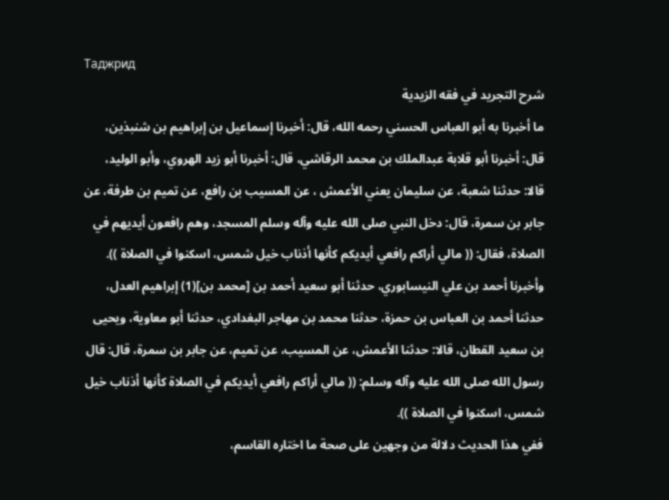Таджрид
شرح التجريد في فقه الزيدية
ما أخبرنا به أبو العباس الحسني رحمه الله، قال: أخبرنا إسماعيل بن إبراهيم بن شنبذين، قال: أخبرنا أبو قلابة عبدالملك بن محمد الرقاشي، قال: أخبرنا أبو زيد الهروي، وأبو الوليد، قالا: حدثنا شعبة، عن سليمان يعني الأعمش ، عن المسيب بن رافع، عن تميم بن طرفة، عن جابر بن سمرة، قال: دخل النبي صلى الله عليه وآله وسلم المسجد، وهم رافعون أيديهم في الصلاة، فقال: (( مالي أراكم رافعي أيديكم كأنها أذناب خيل شمس، اسكنوا في الصلاة )).
وأخبرنا أحمد بن علي النيسابوري، حدثنا أبو سعيد أحمد بن [محمد بن](1) إبراهيم العدل، حدثنا أحمد بن العباس بن حمزة، حدثنا محمد بن مهاجر البغدادي، حدثنا أبو معاوية، ويحيى بن سعيد القطان، قالا: حدثنا الأعمش، عن المسيب، عن تميم، عن جابر بن سمرة، قال: قال رسول الله صلى الله عليه وآله وسلم: (( مالي أراكم رافعي أيديكم في الصلاة كأنها أذناب خيل شمس، اسكنوا في الصلاة )).
ففي هذا الحديث دلالة من وجهين على صحة ما اختاره القاسم،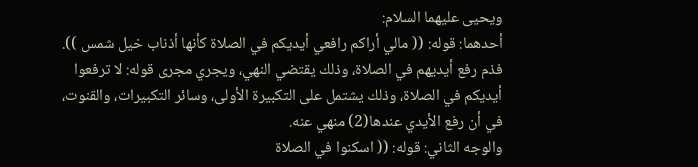ويحيى عليهما السلام:
أحدهما: قوله: (( مالي أراكم رافعي أيديكم في الصلاة كأنها أذناب خيل شمس )). فذم رفع أيديهم في الصلاة، وذلك يقتضي النهي، ويجري مجرى قوله: لا ترفعوا أيديكم في الصلاة، وذلك يشتمل على التكبيرة الأولى، وسائر التكبيرات، والقنوت، في أن رفع الأيدي عندها(2) منهي عنه.
والوجه الثاني: قوله: (( اسكنوا في الصلاة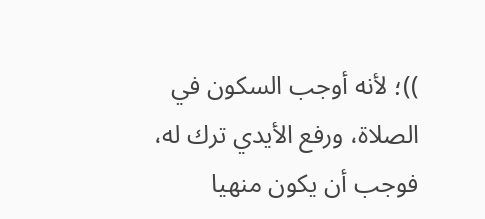))؛ لأنه أوجب السكون في الصلاة، ورفع الأيدي ترك له، فوجب أن يكون منهيا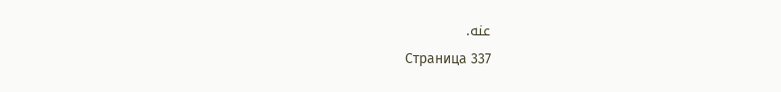عنه.
Страница 337